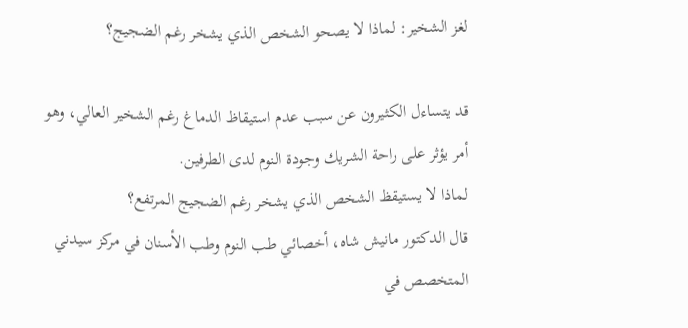لغز الشخير: لماذا لا يصحو الشخص الذي يشخر رغم الضجيج؟

قد يتساءل الكثيرون عن سبب عدم استيقاظ الدماغ رغم الشخير العالي، وهو أمر يؤثر على راحة الشريك وجودة النوم لدى الطرفين.
لماذا لا يستيقظ الشخص الذي يشخر رغم الضجيج المرتفع؟
قال الدكتور مانيش شاه، أخصائي طب النوم وطب الأسنان في مركز سيدني المتخصص في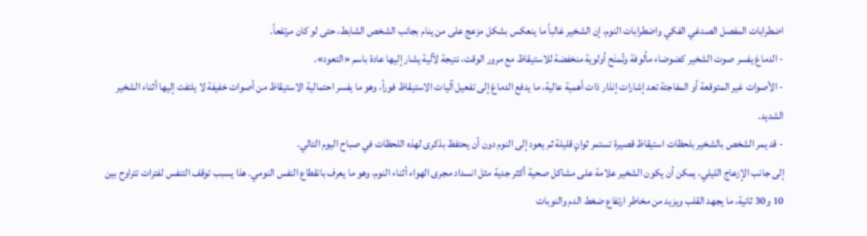اضطرابات المفصل الصدغي الفكي واضطرابات النوم، إن الشخير غالباً ما ينعكس بشكل مزعج على من ينام بجانب الشخص الشابط، حتى لو كان مرتفعاً.
- الدماغ يفسر صوت الشخير كضوضاء مألوفة وتُمنَح أولوية منخفضة للاستيقاظ مع مرور الوقت، نتيجة لآلية يشار إليها عادة باسم «التعود».
- الأصوات غير المتوقعة أو المفاجئة تعد إشارات إنذار ذات أهمية عالية، ما يدفع الدماغ إلى تفعيل آليات الاستيقاظ فوراً، وهو ما يفسر احتمالية الاستيقاظ من أصوات خفيفة لا يلتفت إليها أثناء الشخير الشديد.
- قد يمر الشخص بالشخير بلحظات استيقاظ قصيرة تستمر ثوانٍ قليلة ثم يعود إلى النوم دون أن يحتفظ بذكرى لهذه اللحظات في صباح اليوم التالي.
إلى جانب الإزعاج الليلي، يمكن أن يكون الشخير علامة على مشاكل صحية أكثر جدية مثل انسداد مجرى الهواء أثناء النوم، وهو ما يعرف بانقطاع النفس النومي. هذا يسبب توقف التنفس لفترات تتراوح بين 10 و30 ثانية، ما يجهد القلب ويزيد من مخاطر ارتفاع ضغط الدم والنوبات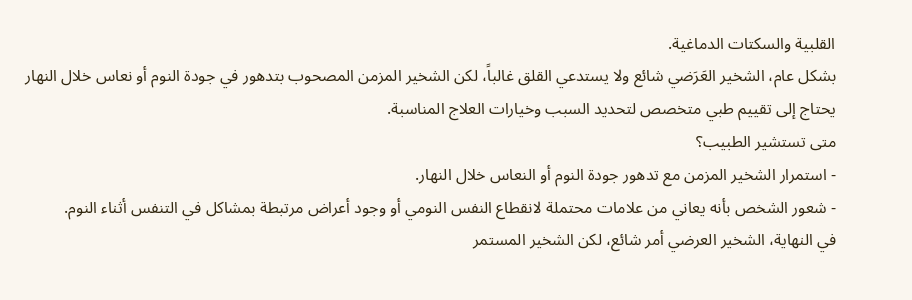القلبية والسكتات الدماغية.
بشكل عام، الشخير العَرَضي شائع ولا يستدعي القلق غالباً، لكن الشخير المزمن المصحوب بتدهور في جودة النوم أو نعاس خلال النهار يحتاج إلى تقييم طبي متخصص لتحديد السبب وخيارات العلاج المناسبة.
متى تستشير الطبيب؟
- استمرار الشخير المزمن مع تدهور جودة النوم أو النعاس خلال النهار.
- شعور الشخص بأنه يعاني من علامات محتملة لانقطاع النفس النومي أو وجود أعراض مرتبطة بمشاكل في التنفس أثناء النوم.
في النهاية، الشخير العرضي أمر شائع، لكن الشخير المستمر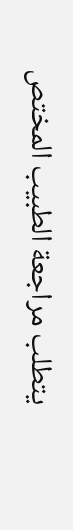يتطلب مراجعة الطبيب المختص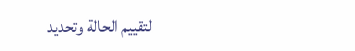لتقييم الحالة وتحديد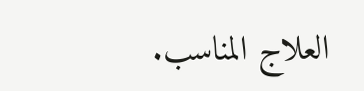العلاج المناسب.